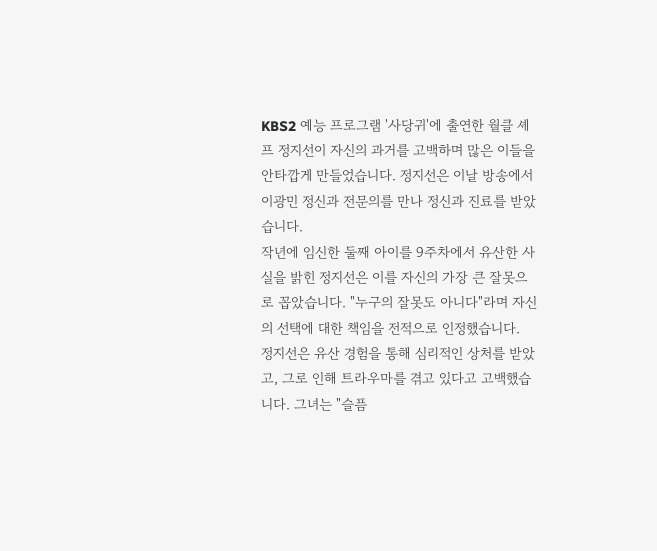KBS2 예능 프로그램 '사당귀'에 출연한 월클 셰프 정지선이 자신의 과거를 고백하며 많은 이들을 안타깝게 만들었습니다. 정지선은 이날 방송에서 이광민 정신과 전문의를 만나 정신과 진료를 받았습니다.
작년에 임신한 둘째 아이를 9주차에서 유산한 사실을 밝힌 정지선은 이를 자신의 가장 큰 잘못으로 꼽았습니다. "누구의 잘못도 아니다"라며 자신의 선택에 대한 책임을 전적으로 인정했습니다.
정지선은 유산 경험을 통해 심리적인 상처를 받았고, 그로 인해 트라우마를 겪고 있다고 고백했습니다. 그녀는 "슬픔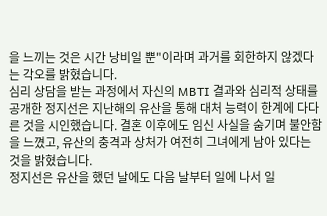을 느끼는 것은 시간 낭비일 뿐"이라며 과거를 회한하지 않겠다는 각오를 밝혔습니다.
심리 상담을 받는 과정에서 자신의 MBTI 결과와 심리적 상태를 공개한 정지선은 지난해의 유산을 통해 대처 능력이 한계에 다다른 것을 시인했습니다. 결혼 이후에도 임신 사실을 숨기며 불안함을 느꼈고, 유산의 충격과 상처가 여전히 그녀에게 남아 있다는 것을 밝혔습니다.
정지선은 유산을 했던 날에도 다음 날부터 일에 나서 일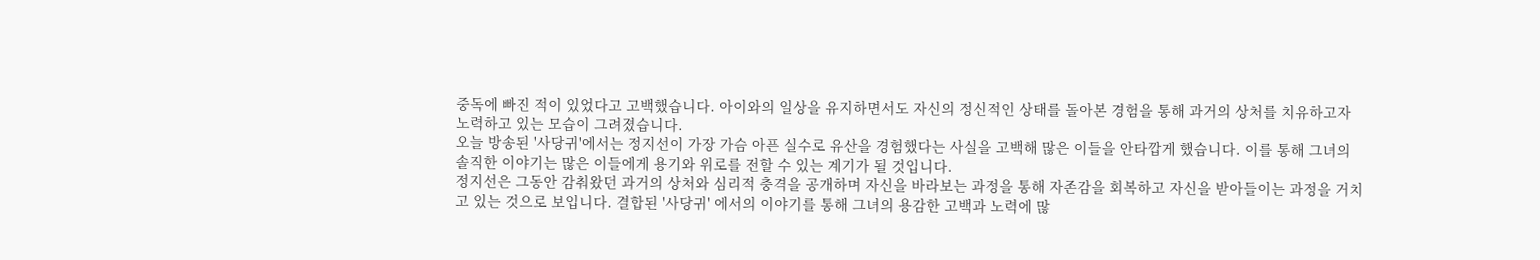중독에 빠진 적이 있었다고 고백했습니다. 아이와의 일상을 유지하면서도 자신의 정신적인 상태를 돌아본 경험을 통해 과거의 상처를 치유하고자 노력하고 있는 모습이 그려졌습니다.
오늘 방송된 '사당귀'에서는 정지선이 가장 가슴 아픈 실수로 유산을 경험했다는 사실을 고백해 많은 이들을 안타깝게 했습니다. 이를 통해 그녀의 솔직한 이야기는 많은 이들에게 용기와 위로를 전할 수 있는 계기가 될 것입니다.
정지선은 그동안 감춰왔던 과거의 상처와 심리적 충격을 공개하며 자신을 바라보는 과정을 통해 자존감을 회복하고 자신을 받아들이는 과정을 거치고 있는 것으로 보입니다. 결합된 '사당귀' 에서의 이야기를 통해 그녀의 용감한 고백과 노력에 많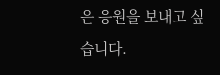은 응원을 보내고 싶습니다.